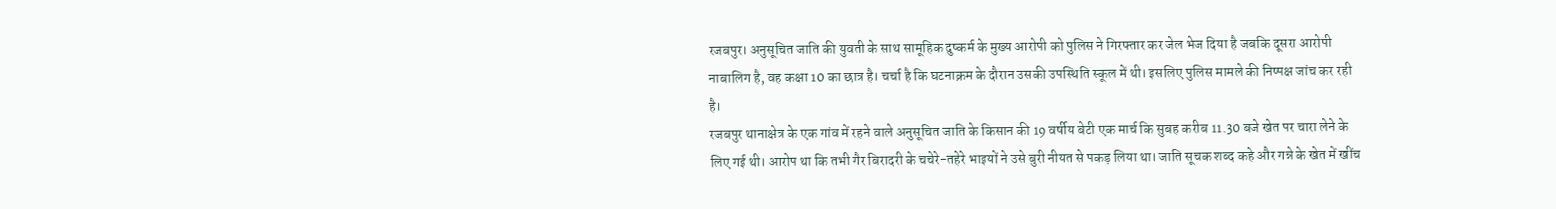रजबपुर। अनुसूचित जाति की युवती के साथ सामूहिक दुष्कर्म के मुख्य आरोपी को पुलिस ने गिरफ्तार कर जेल भेज दिया है जबकि दूसरा आरोपी नाबालिग है, वह कक्षा 10 का छात्र है। चर्चा है कि घटनाक्रम के दौरान उसकी उपस्थिति स्कूल में थी। इसलिए पुलिस मामले की निष्पक्ष जांच कर रही है।
रजबपुर थानाक्षेत्र के एक गांव में रहने वाले अनुसूचित जाति के किसान की 19 वर्षीय बेटी एक मार्च कि सुबह करीब 11.30 बजे खेत पर चारा लेने के लिए गई थी। आरोप था कि तभी गैर बिरादरी के चचेरे-तहेरे भाइयों ने उसे बुरी नीयत से पकड़ लिया था। जाति सूचक शब्द कहे और गन्ने के खेत में खींच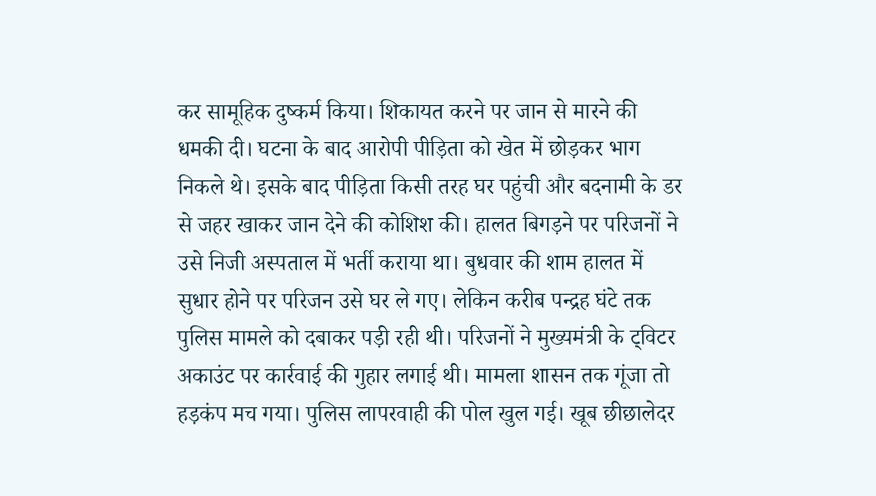कर सामूहिक दुष्कर्म किया। शिकायत करने पर जान से मारने की धमकी दी। घटना के बाद आरोपी पीड़िता को खेत में छोड़कर भाग निकले थे। इसके बाद पीड़िता किसी तरह घर पहुंची और बदनामी के डर से जहर खाकर जान देने की कोशिश की। हालत बिगड़ने पर परिजनों ने उसे निजी अस्पताल में भर्ती कराया था। बुधवार की शाम हालत में सुधार होने पर परिजन उसे घर ले गए। लेकिन करीब पन्द्रह घंटे तक पुलिस मामले को दबाकर पड़ी रही थी। परिजनों ने मुख्यमंत्री के ट्विटर अकाउंट पर कार्रवाई की गुहार लगाई थी। मामला शासन तक गूंजा तो हड़कंप मच गया। पुलिस लापरवाही की पोल खुल गई। खूब छीछालेदर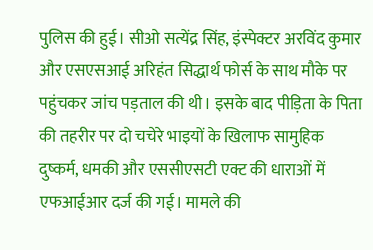पुलिस की हुई। सीओ सत्येंद्र सिंह, इंस्पेक्टर अरविंद कुमार और एसएसआई अरिहंत सिद्धार्थ फोर्स के साथ मौके पर पहुंचकर जांच पड़ताल की थी। इसके बाद पीड़िता के पिता की तहरीर पर दो चचेरे भाइयों के खिलाफ सामुहिक दुष्कर्म, धमकी और एससीएसटी एक्ट की धाराओं में एफआईआर दर्ज की गई। मामले की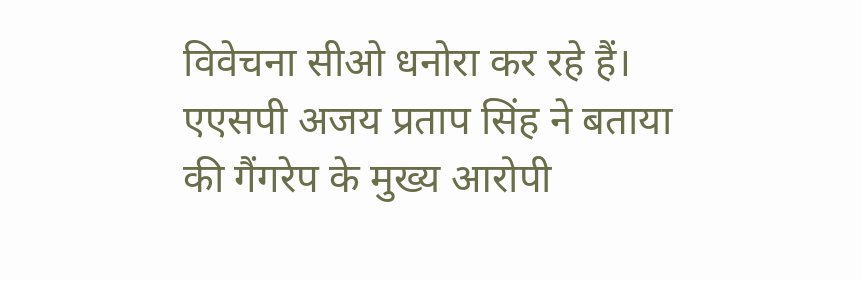विवेचना सीओ धनोरा कर रहे हैं। एएसपी अजय प्रताप सिंह ने बताया की गैंगरेप के मुख्य आरोपी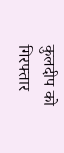कुलदीप को गिरफ्तार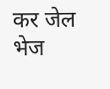कर जेल भेज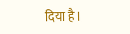दिया है।